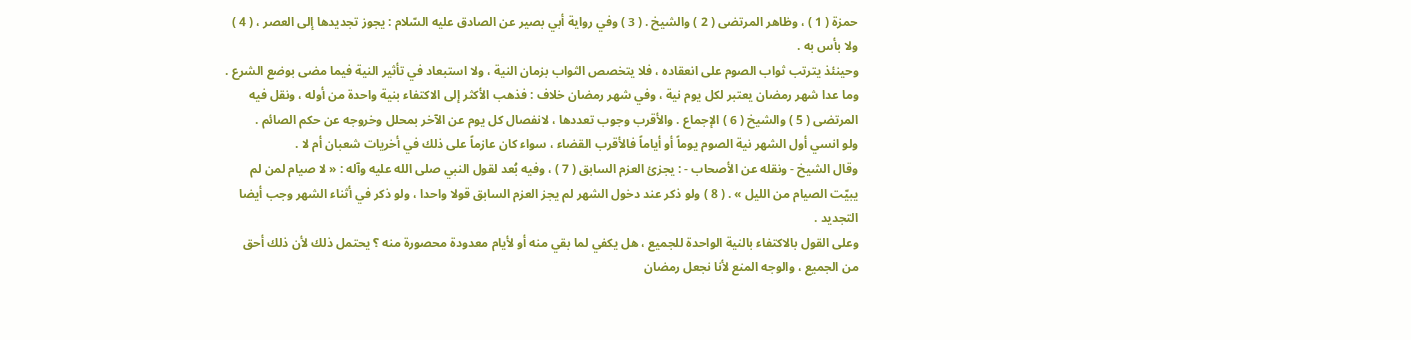حمزة ( 1 ) ، وظاهر المرتضى ( 2 ) والشيخ . ( 3 ) وفي رواية أبي بصير عن الصادق عليه السّلام : يجوز تجديدها إلى العصر ، ( 4 ) ولا بأس به .
وحينئذ يترتب ثواب الصوم على انعقاده ، فلا يتخصص الثواب بزمان النية ، ولا استبعاد في تأثير النية فيما مضى بوضع الشرع .
وما عدا شهر رمضان يعتبر لكل يوم نية ، وفي شهر رمضان خلاف : فذهب الأكثر إلى الاكتفاء بنية واحدة من أوله ، ونقل فيه المرتضى ( 5 ) والشيخ ( 6 ) الإجماع . والأقرب وجوب تعددها ، لانفصال كل يوم عن الآخر بمحلل وخروجه عن حكم الصائم .
ولو انسي أول الشهر نية الصوم يوماً أو أياماً فالأقرب القضاء ، سواء كان عازماً على ذلك في أخريات شعبان أم لا .
وقال الشيخ - ونقله عن الأصحاب - : يجزئ العزم السابق ( 7 ) ، وفيه بُعد لقول النبي صلى الله عليه وآله : « لا صيام لمن لم يبيّت الصيام من الليل » . ( 8 ) ولو ذكر عند دخول الشهر لم يجز العزم السابق قولا واحدا ، ولو ذكر في أثناء الشهر وجب أيضا التجديد .
وعلى القول بالاكتفاء بالنية الواحدة للجميع ، هل يكفي لما بقي منه أو لأيام معدودة محصورة منه ؟ يحتمل ذلك لأن ذلك أحق من الجميع ، والوجه المنع لأنا نجعل رمضان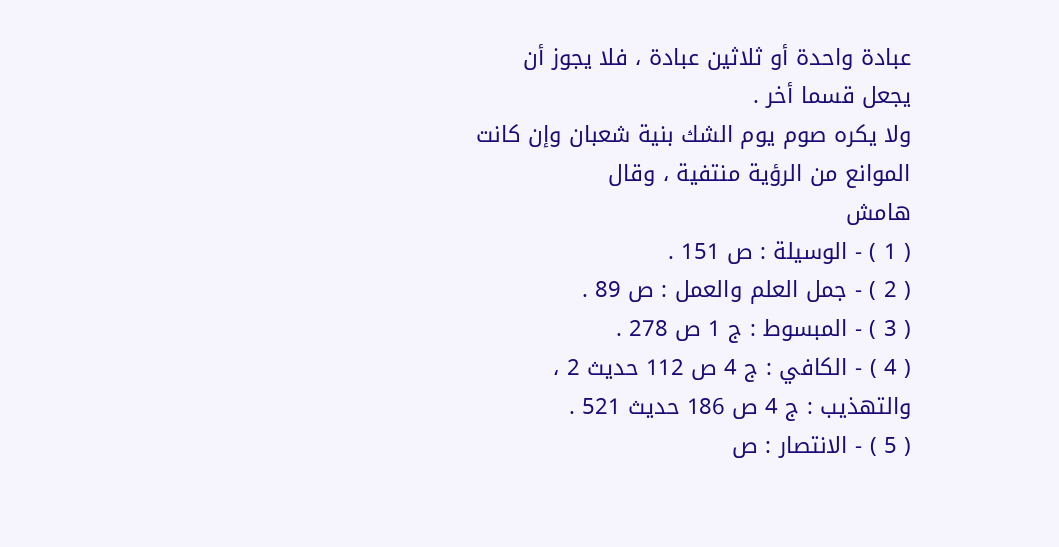عبادة واحدة أو ثلاثين عبادة ، فلا يجوز أن يجعل قسما أخر .
ولا يكره صوم يوم الشك بنية شعبان وإن كانت الموانع من الرؤية منتفية ، وقال
هامش
( 1 ) - الوسيلة : ص 151 .
( 2 ) - جمل العلم والعمل : ص 89 .
( 3 ) - المبسوط : ج 1 ص 278 .
( 4 ) - الكافي : ج 4 ص 112 حديث 2 ، والتهذيب : ج 4 ص 186 حديث 521 .
( 5 ) - الانتصار : ص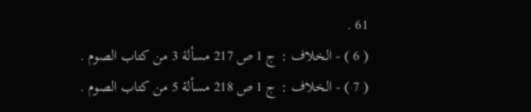61 .
( 6 ) - الخلاف : ج 1 ص 217 مسألة 3 من كتاب الصوم .
( 7 ) - الخلاف : ج 1 ص 218 مسألة 5 من كتاب الصوم .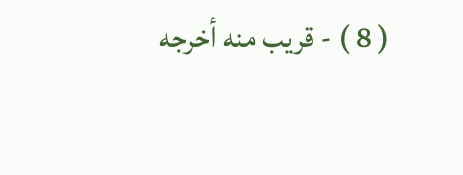( 8 ) - قريب منه أخرجه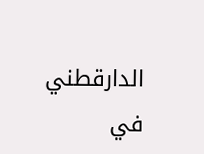الدارقطني في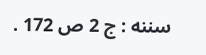سننه : ج 2 ص 172 .